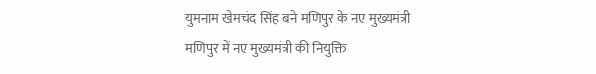युमनाम खेमचंद सिंह बने मणिपुर के नए मुख्यमंत्री
मणिपुर में नए मुख्यमंत्री की नियुक्ति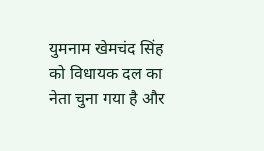युमनाम खेमचंद सिंह को विधायक दल का नेता चुना गया है और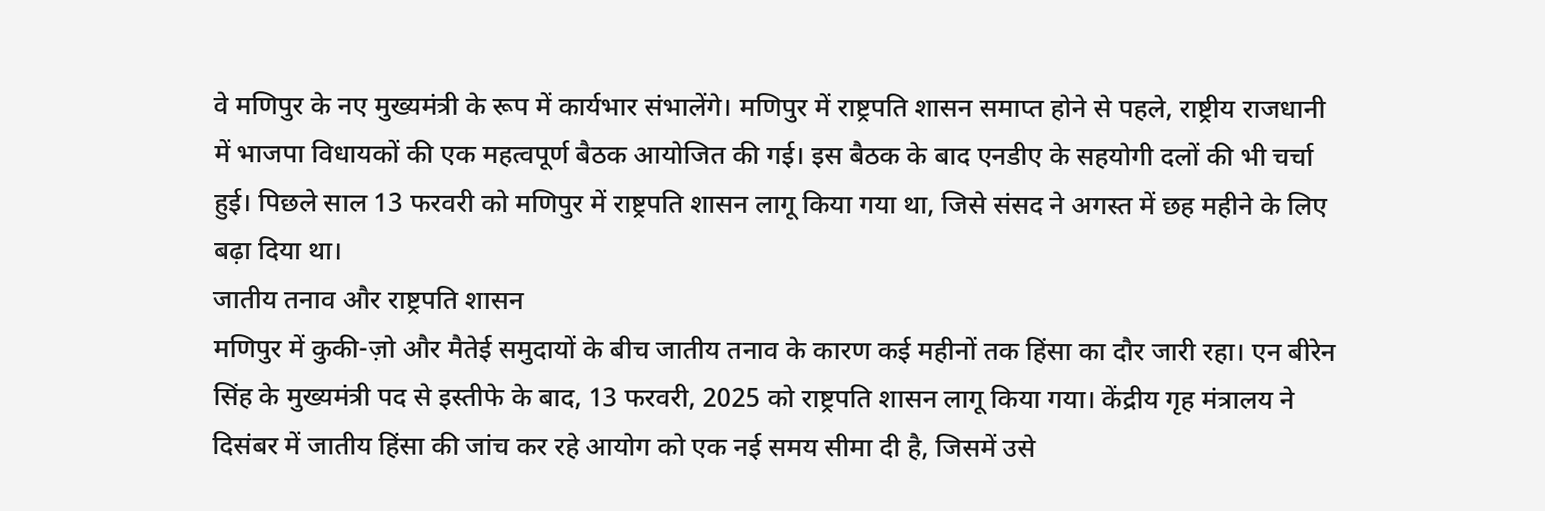वे मणिपुर के नए मुख्यमंत्री के रूप में कार्यभार संभालेंगे। मणिपुर में राष्ट्रपति शासन समाप्त होने से पहले, राष्ट्रीय राजधानी में भाजपा विधायकों की एक महत्वपूर्ण बैठक आयोजित की गई। इस बैठक के बाद एनडीए के सहयोगी दलों की भी चर्चा हुई। पिछले साल 13 फरवरी को मणिपुर में राष्ट्रपति शासन लागू किया गया था, जिसे संसद ने अगस्त में छह महीने के लिए बढ़ा दिया था।
जातीय तनाव और राष्ट्रपति शासन
मणिपुर में कुकी-ज़ो और मैतेई समुदायों के बीच जातीय तनाव के कारण कई महीनों तक हिंसा का दौर जारी रहा। एन बीरेन सिंह के मुख्यमंत्री पद से इस्तीफे के बाद, 13 फरवरी, 2025 को राष्ट्रपति शासन लागू किया गया। केंद्रीय गृह मंत्रालय ने दिसंबर में जातीय हिंसा की जांच कर रहे आयोग को एक नई समय सीमा दी है, जिसमें उसे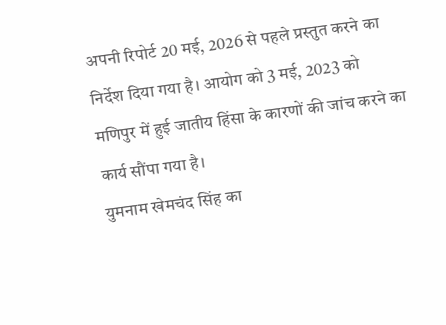अपनी रिपोर्ट 20 मई, 2026 से पहले प्रस्तुत करने का निर्देश दिया गया है। आयोग को 3 मई, 2023 को मणिपुर में हुई जातीय हिंसा के कारणों की जांच करने का कार्य सौंपा गया है।
युमनाम खेमचंद सिंह का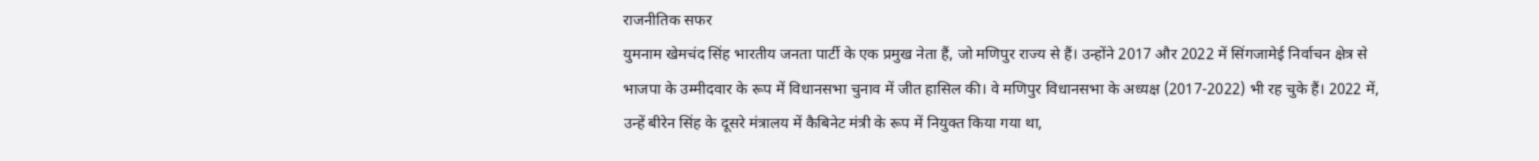राजनीतिक सफर
युमनाम खेमचंद सिंह भारतीय जनता पार्टी के एक प्रमुख नेता हैं, जो मणिपुर राज्य से हैं। उन्होंने 2017 और 2022 में सिंगजामेई निर्वाचन क्षेत्र से भाजपा के उम्मीदवार के रूप में विधानसभा चुनाव में जीत हासिल की। वे मणिपुर विधानसभा के अध्यक्ष (2017-2022) भी रह चुके हैं। 2022 में, उन्हें बीरेन सिंह के दूसरे मंत्रालय में कैबिनेट मंत्री के रूप में नियुक्त किया गया था,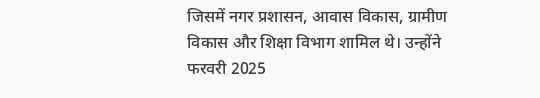जिसमें नगर प्रशासन, आवास विकास, ग्रामीण विकास और शिक्षा विभाग शामिल थे। उन्होंने फरवरी 2025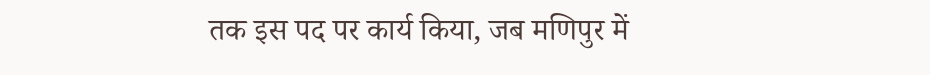तक इस पद पर कार्य किया, जब मणिपुर में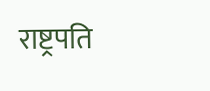राष्ट्रपति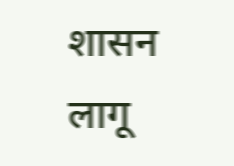शासन लागू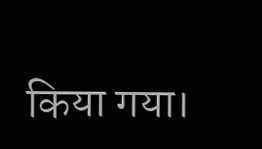किया गया।